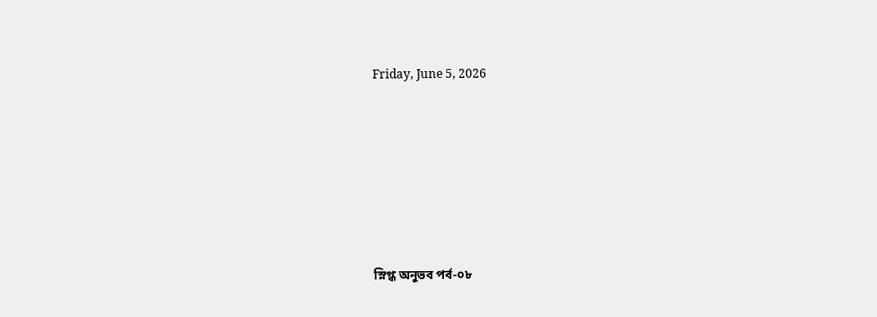Friday, June 5, 2026







স্নিগ্ধ অনুভব পর্ব-০৮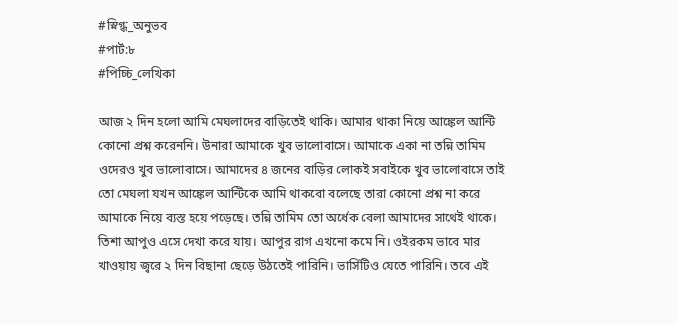#স্নিগ্ধ_অনুভব
#পার্ট:৮
#পিচ্চি_লেখিকা

আজ ২ দিন হলো আমি মেঘলাদের বাড়িতেই থাকি। আমার থাকা নিয়ে আঙ্কেল আন্টি কোনো প্রশ্ন করেননি। উনারা আমাকে খুব ভালোবাসে। আমাকে একা না তন্নি তামিম ওদেরও খুব ভালোবাসে। আমাদের ৪ জনের বাড়ির লোকই সবাইকে খুব ভালোবাসে তাই তো মেঘলা যখন আঙ্কেল আন্টিকে আমি থাকবো বলেছে তারা কোনো প্রশ্ন না করে আমাকে নিয়ে ব্যস্ত হয়ে পড়েছে। তন্নি তামিম তো অর্ধেক বেলা আমাদের সাথেই থাকে। তিশা আপুও এসে দেখা করে যায়। আপুর রাগ এখনো কমে নি। ওইরকম ভাবে মার খাওয়ায় জ্বরে ২ দিন বিছানা ছেড়ে উঠতেই পারিনি। ভার্সিটিও যেতে পারিনি। তবে এই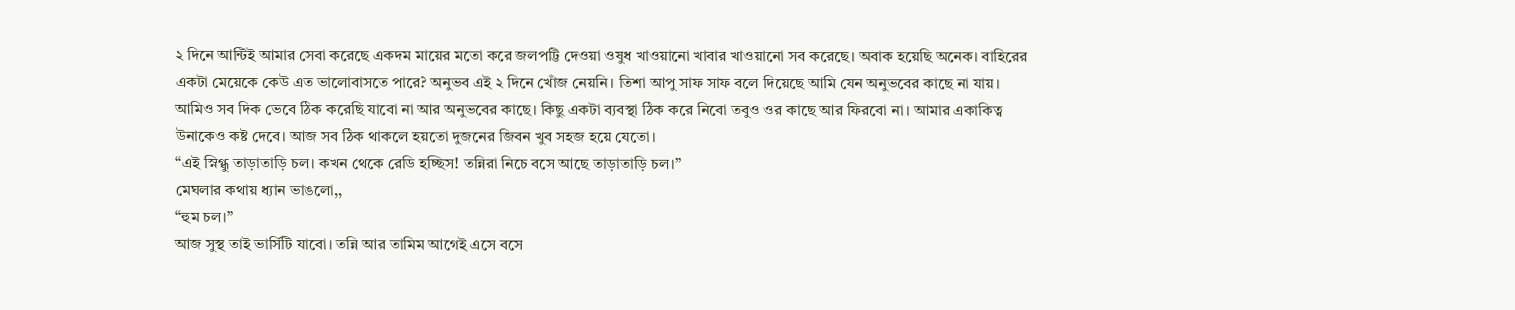২ দিনে আন্টিই আমার সেবা করেছে একদম মায়ের মতো করে জলপট্টি দেওয়া ওষুধ খাওয়ানো খাবার খাওয়ানো সব করেছে। অবাক হয়েছি অনেক। বাহিরের একটা মেয়েকে কেউ এত ভালোবাসতে পারে? অনুভব এই ২ দিনে খোঁজ নেয়নি। তিশা আপু সাফ সাফ বলে দিয়েছে আমি যেন অনুভবের কাছে না যায়। আমিও সব দিক ভেবে ঠিক করেছি যাবো না আর অনুভবের কাছে। কিছু একটা ব্যবস্থা ঠিক করে নিবো তবুও ওর কাছে আর ফিরবো না। আমার একাকিত্ব উনাকেও কষ্ট দেবে। আজ সব ঠিক থাকলে হয়তো দুজনের জিবন খুব সহজ হয়ে যেতো।
“এই স্নিগ্ধু তাড়াতাড়ি চল। কখন থেকে রেডি হচ্ছিস! তন্নিরা নিচে বসে আছে তাড়াতাড়ি চল।”
মেঘলার কথায় ধ্যান ভাঙলো,,
“হুম চল।”
আজ সুস্থ তাই ভার্সিটি যাবো। তন্নি আর তামিম আগেই এসে বসে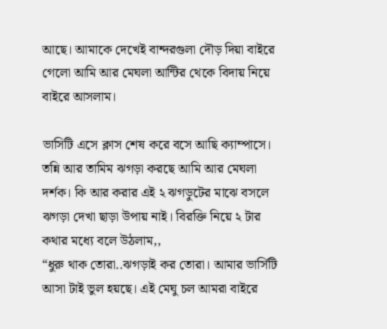আছে। আমাকে দেখেই বান্দরগুলা দৌড় দিয়া বাইরে গেলো আমি আর মেঘলা আন্টির থেকে বিদায় নিয়ে বাইরে আসলাম।

ভাসিটি এসে ক্লাস শেষ করে বসে আছি ক্যাম্পাসে। তন্নি আর তামিম ঝগড়া করছে আমি আর মেঘলা দর্শক। কি আর করার এই ২ ঝগড়ুটের মাঝে বসলে ঝগড়া দেখা ছাড়া উপায় নাই। বিরক্তি নিয়ে ২ টার কথার মধ্যে বলে উঠলাম,,
“ধুরু থাক তোরা..ঝগড়াই কর তোরা। আমার ভার্সিটি আসা টাই ভুল হয়ছে। এই মেঘু চল আমরা বাইরে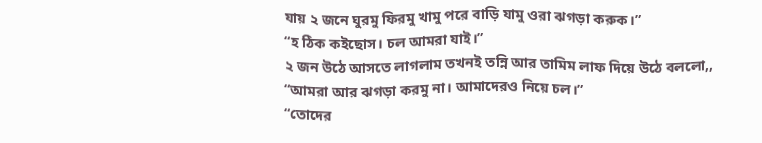যায় ২ জনে ঘুরমু ফিরমু খামু পরে বাড়ি যামু ওরা ঝগড়া করুক।”
“হ ঠিক কইছোস। চল আমরা যাই।”
২ জন উঠে আসতে লাগলাম তখনই তন্নি আর তামিম লাফ দিয়ে উঠে বললো,,
“আমরা আর ঝগড়া করমু না। আমাদেরও নিয়ে চল।”
“তোদের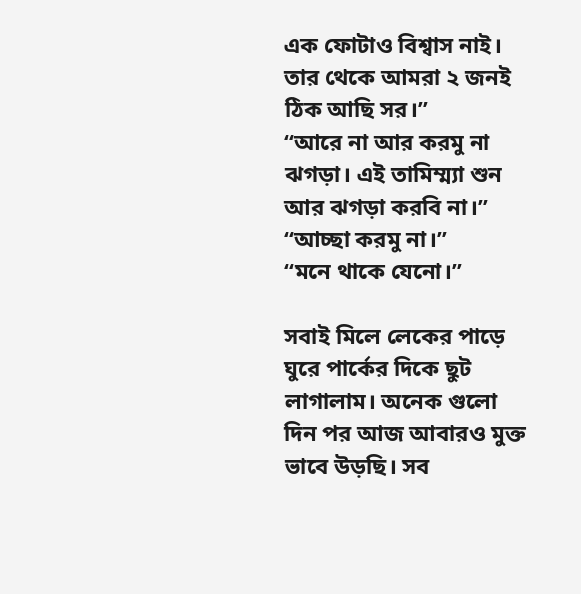এক ফোটাও বিশ্বাস নাই। তার থেকে আমরা ২ জনই ঠিক আছি সর।”
“আরে না আর করমু না ঝগড়া। এই তামিম্ম্যা শুন আর ঝগড়া করবি না।”
“আচ্ছা করমু না।”
“মনে থাকে যেনো।”

সবাই মিলে লেকের পাড়ে ঘুরে পার্কের দিকে ছুট লাগালাম। অনেক গুলো দিন পর আজ আবারও মুক্ত ভাবে উড়ছি। সব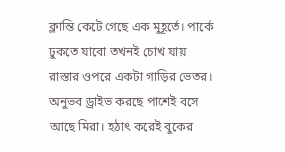ক্লান্তি কেটে গেছে এক মুহূর্তে। পার্কে ঢুকতে যাবো তখনই চোখ যায় রাস্তার ওপরে একটা গাড়ির ভেতর। অনুভব ড্রাইভ করছে পাশেই বসে আছে মিরা। হঠাৎ করেই বুকের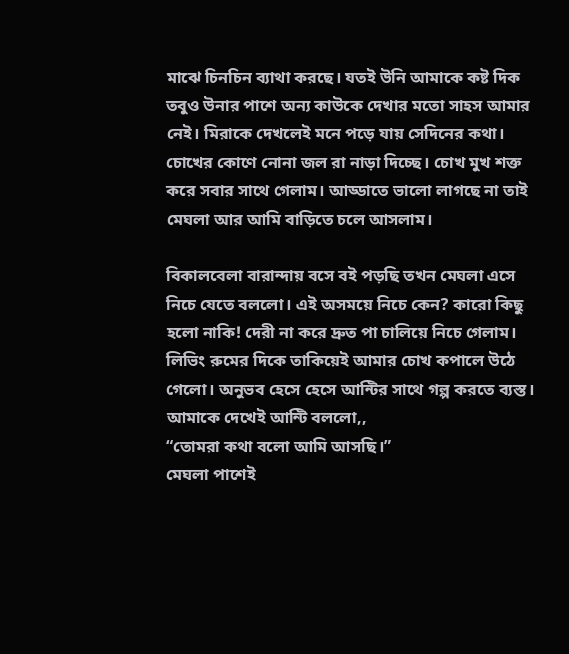মাঝে চিনচিন ব্যাথা করছে। যতই উনি আমাকে কষ্ট দিক তবুও উনার পাশে অন্য কাউকে দেখার মতো সাহস আমার নেই। মিরাকে দেখলেই মনে পড়ে যায় সেদিনের কথা। চোখের কোণে নোনা জল রা নাড়া দিচ্ছে। চোখ মুখ শক্ত করে সবার সাথে গেলাম। আড্ডাতে ভালো লাগছে না তাই মেঘলা আর আমি বাড়িতে চলে আসলাম।

বিকালবেলা বারান্দায় বসে বই পড়ছি তখন মেঘলা এসে নিচে যেতে বললো। এই অসময়ে নিচে কেন? কারো কিছু হলো নাকি! দেরী না করে দ্রুত পা চালিয়ে নিচে গেলাম। লিভিং রুমের দিকে তাকিয়েই আমার চোখ কপালে উঠে গেলো। অনুভব হেসে হেসে আন্টির সাথে গল্প করতে ব্যস্ত। আমাকে দেখেই আন্টি বললো,,
“তোমরা কথা বলো আমি আসছি।”
মেঘলা পাশেই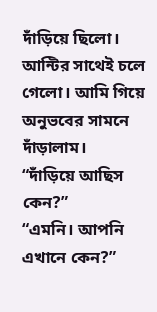দাঁড়িয়ে ছিলো। আন্টির সাথেই চলে গেলো। আমি গিয়ে অনুভবের সামনে দাঁড়ালাম।
“দাঁড়িয়ে আছিস কেন?”
“এমনি। আপনি এখানে কেন?”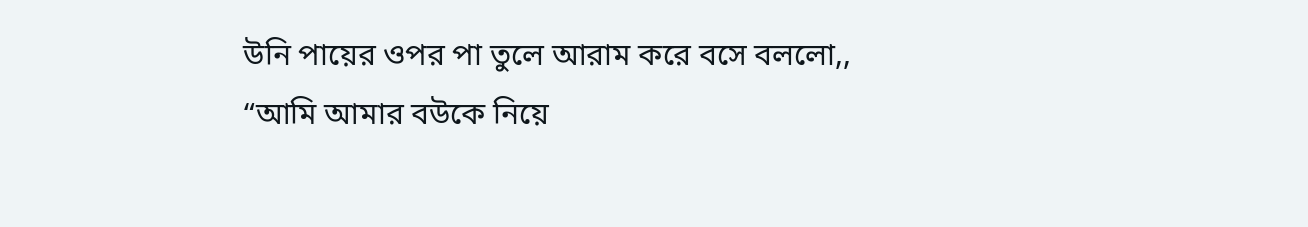উনি পায়ের ওপর পা তুলে আরাম করে বসে বললো,,
“আমি আমার বউকে নিয়ে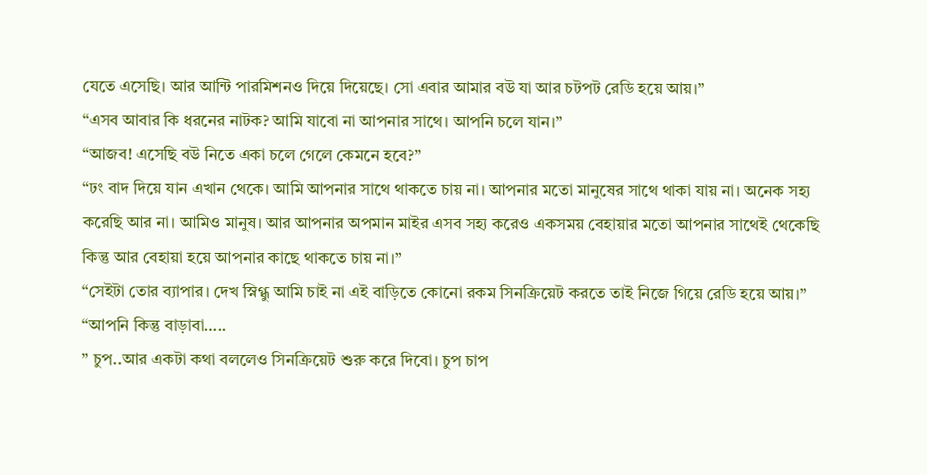যেতে এসেছি। আর আন্টি পারমিশনও দিয়ে দিয়েছে। সো এবার আমার বউ যা আর চটপট রেডি হয়ে আয়।”
“এসব আবার কি ধরনের নাটক? আমি যাবো না আপনার সাথে। আপনি চলে যান।”
“আজব! এসেছি বউ নিতে একা চলে গেলে কেমনে হবে?”
“ঢং বাদ দিয়ে যান এখান থেকে। আমি আপনার সাথে থাকতে চায় না। আপনার মতো মানুষের সাথে থাকা যায় না। অনেক সহ্য করেছি আর না। আমিও মানুষ। আর আপনার অপমান মাইর এসব সহ্য করেও একসময় বেহায়ার মতো আপনার সাথেই থেকেছি কিন্তু আর বেহায়া হয়ে আপনার কাছে থাকতে চায় না।”
“সেইটা তোর ব্যাপার। দেখ স্নিগ্ধু আমি চাই না এই বাড়িতে কোনো রকম সিনক্রিয়েট করতে তাই নিজে গিয়ে রেডি হয়ে আয়।”
“আপনি কিন্তু বাড়াবা…..
” চুপ..আর একটা কথা বললেও সিনক্রিয়েট শুরু করে দিবো। চুপ চাপ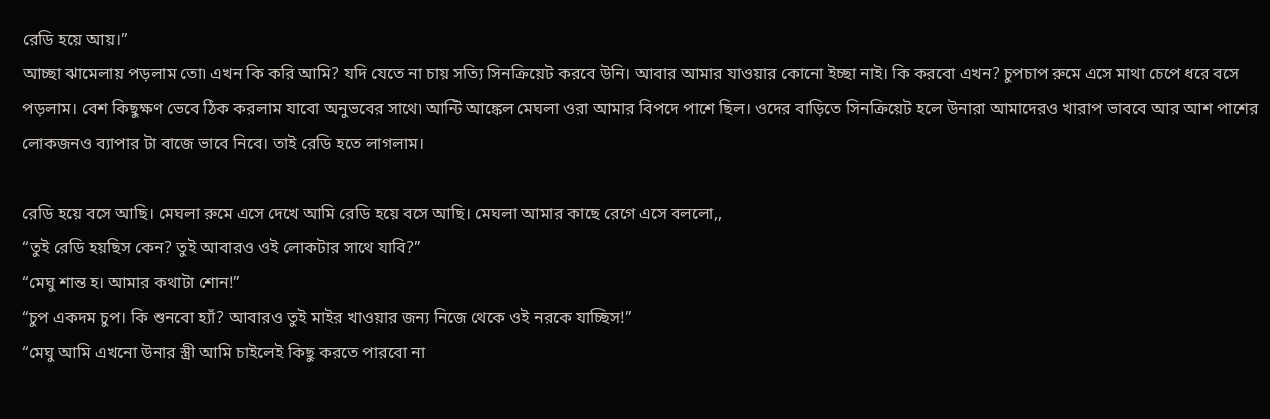রেডি হয়ে আয়।”
আচ্ছা ঝামেলায় পড়লাম তো৷ এখন কি করি আমি? যদি যেতে না চায় সত্যি সিনক্রিয়েট করবে উনি। আবার আমার যাওয়ার কোনো ইচ্ছা নাই। কি করবো এখন? চুপচাপ রুমে এসে মাথা চেপে ধরে বসে পড়লাম। বেশ কিছুক্ষণ ভেবে ঠিক করলাম যাবো অনুভবের সাথে৷ আন্টি আঙ্কেল মেঘলা ওরা আমার বিপদে পাশে ছিল। ওদের বাড়িতে সিনক্রিয়েট হলে উনারা আমাদেরও খারাপ ভাববে আর আশ পাশের লোকজনও ব্যাপার টা বাজে ভাবে নিবে। তাই রেডি হতে লাগলাম।

রেডি হয়ে বসে আছি। মেঘলা রুমে এসে দেখে আমি রেডি হয়ে বসে আছি। মেঘলা আমার কাছে রেগে এসে বললো,,
“তুই রেডি হয়ছিস কেন? তুই আবারও ওই লোকটার সাথে যাবি?”
“মেঘু শান্ত হ। আমার কথাটা শোন!”
“চুপ একদম চুপ। কি শুনবো হ্যাঁ? আবারও তুই মাইর খাওয়ার জন্য নিজে থেকে ওই নরকে যাচ্ছিস!”
“মেঘু আমি এখনো উনার স্ত্রী আমি চাইলেই কিছু করতে পারবো না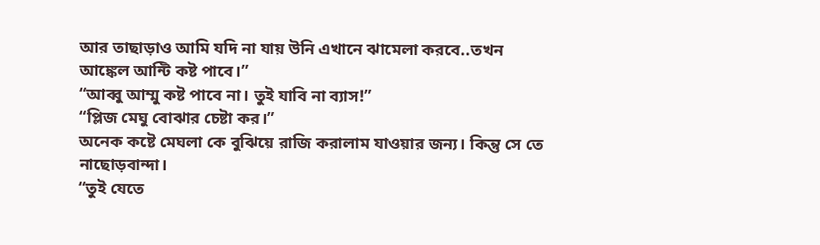আর তাছাড়াও আমি যদি না যায় উনি এখানে ঝামেলা করবে..তখন আঙ্কেল আন্টি কষ্ট পাবে।”
“আব্বু আম্মু কষ্ট পাবে না। তুই যাবি না ব্যাস!”
“প্লিজ মেঘু বোঝার চেষ্টা কর।”
অনেক কষ্টে মেঘলা কে বুঝিয়ে রাজি করালাম যাওয়ার জন্য। কিন্তু সে তে নাছোড়বান্দা।
“তুই যেতে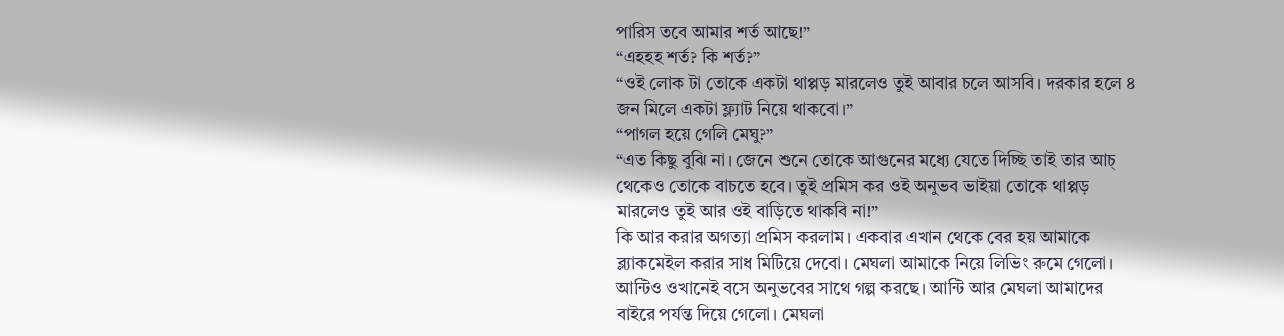পারিস তবে আমার শর্ত আছে!”
“এহহহ শর্ত? কি শর্ত?”
“ওই লোক টা তোকে একটা থাপ্পড় মারলেও তুই আবার চলে আসবি। দরকার হলে ৪ জন মিলে একটা ফ্ল্যাট নিয়ে থাকবো।”
“পাগল হয়ে গেলি মেঘু?”
“এত কিছু বুঝি না। জেনে শুনে তোকে আগুনের মধ্যে যেতে দিচ্ছি তাই তার আচ্ থেকেও তোকে বাচতে হবে। তুই প্রমিস কর ওই অনুভব ভাইয়া তোকে থাপ্পড় মারলেও তুই আর ওই বাড়িতে থাকবি না!”
কি আর করার অগত্যা প্রমিস করলাম। একবার এখান থেকে বের হয় আমাকে ব্ল্যাকমেইল করার সাধ মিটিয়ে দেবো। মেঘলা আমাকে নিয়ে লিভিং রুমে গেলো। আন্টিও ওখানেই বসে অনুভবের সাথে গল্প করছে। আন্টি আর মেঘলা আমাদের বাইরে পর্যন্ত দিয়ে গেলো। মেঘলা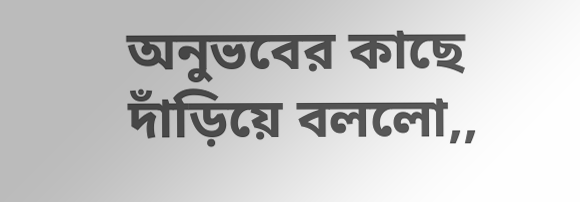অনুভবের কাছে দাঁড়িয়ে বললো,,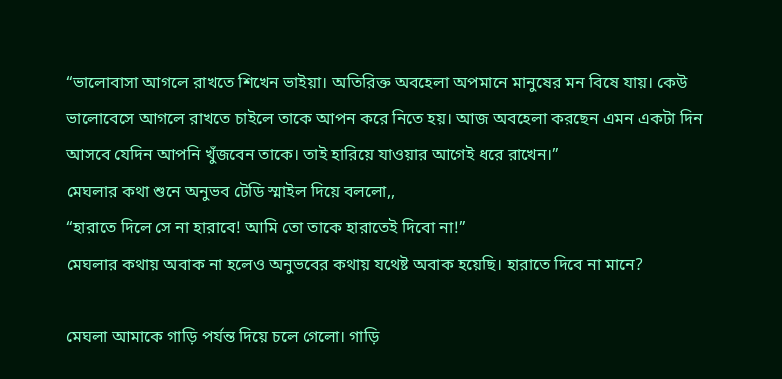“ভালোবাসা আগলে রাখতে শিখেন ভাইয়া। অতিরিক্ত অবহেলা অপমানে মানুষের মন বিষে যায়। কেউ ভালোবেসে আগলে রাখতে চাইলে তাকে আপন করে নিতে হয়। আজ অবহেলা করছেন এমন একটা দিন আসবে যেদিন আপনি খুঁজবেন তাকে। তাই হারিয়ে যাওয়ার আগেই ধরে রাখেন।”
মেঘলার কথা শুনে অনুভব টেডি স্মাইল দিয়ে বললো,,
“হারাতে দিলে সে না হারাবে! আমি তো তাকে হারাতেই দিবো না!”
মেঘলার কথায় অবাক না হলেও অনুভবের কথায় যথেষ্ট অবাক হয়েছি। হারাতে দিবে না মানে?

মেঘলা আমাকে গাড়ি পর্যন্ত দিয়ে চলে গেলো। গাড়ি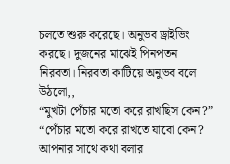চলতে শুরু করেছে। অনুভব ড্রাইভিং করছে। দুজনের মাঝেই পিনপতন নিরবতা। নিরবতা কাটিয়ে অনুভব বলে উঠলো,,
“মুখটা পেঁচার মতো করে রাখছিস কেন?”
“পেঁচার মতো করে রাখতে যাবো কেন? আপনার সাথে কথা বলার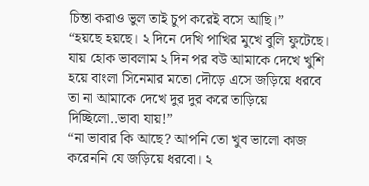চিন্তা করাও ভুল তাই চুপ করেই বসে আছি।”
“হয়ছে হয়ছে। ২ দিনে দেখি পাখির মুখে বুলি ফুটেছে। যায় হোক ভাবলাম ২ দিন পর বউ আমাকে দেখে খুশি হয়ে বাংলা সিনেমার মতো দৌড়ে এসে জড়িয়ে ধরবে তা না আমাকে দেখে দুর দুর করে তাড়িয়ে দিচ্ছিলো..ভাবা যায়!”
“না ভাবার কি আছে? আপনি তো খুব ভালো কাজ করেননি যে জড়িয়ে ধরবো। ২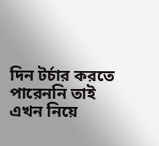দিন টর্চার করতে পারেননি তাই এখন নিয়ে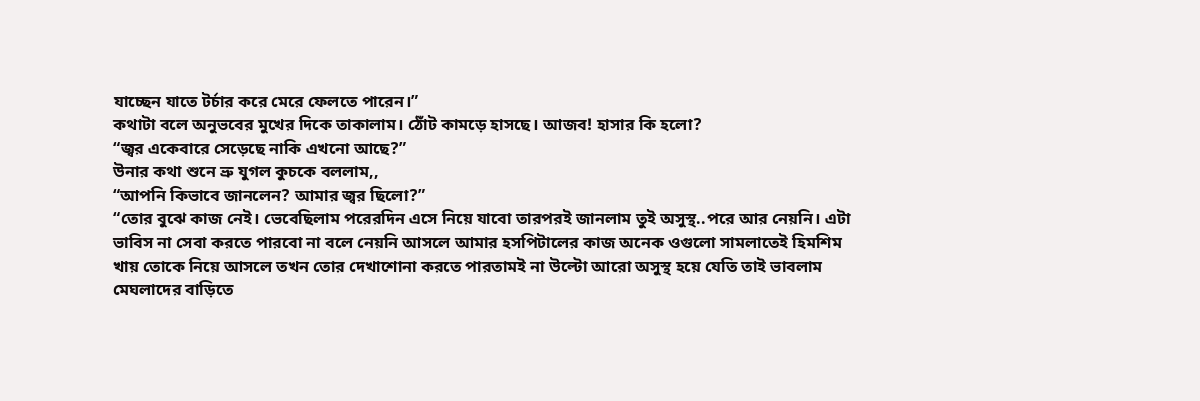যাচ্ছেন যাতে টর্চার করে মেরে ফেলতে পারেন।”
কথাটা বলে অনুভবের মুখের দিকে তাকালাম। ঠোঁট কামড়ে হাসছে। আজব! হাসার কি হলো?
“জ্বর একেবারে সেড়েছে নাকি এখনো আছে?”
উনার কথা শুনে ভ্রু যুগল কুচকে বললাম,,
“আপনি কিভাবে জানলেন? আমার জ্বর ছিলো?”
“তোর বুঝে কাজ নেই। ভেবেছিলাম পরেরদিন এসে নিয়ে যাবো তারপরই জানলাম তুই অসুস্থ..পরে আর নেয়নি। এটা ভাবিস না সেবা করতে পারবো না বলে নেয়নি আসলে আমার হসপিটালের কাজ অনেক ওগুলো সামলাতেই হিমশিম খায় তোকে নিয়ে আসলে তখন তোর দেখাশোনা করতে পারতামই না উল্টো আরো অসুস্থ হয়ে যেতি তাই ভাবলাম মেঘলাদের বাড়িতে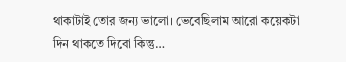থাকাটাই তোর জন্য ভালো। ভেবেছিলাম আরো কয়েকটা দিন থাকতে দিবো কিন্তু…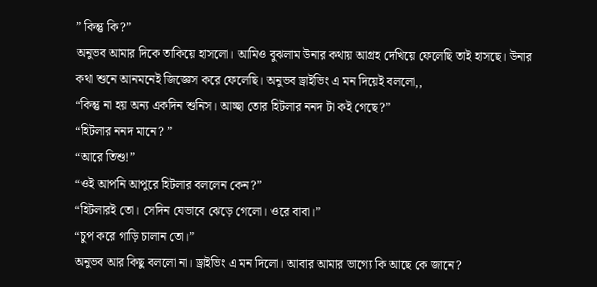” কিন্তু কি?”
অনুভব আমার দিকে তাকিয়ে হাসলো। আমিও বুঝলাম উনার কথায় আগ্রহ দেখিয়ে ফেলেছি তাই হাসছে। উনার কথা শুনে আনমনেই জিজ্ঞেস করে ফেলেছি। অনুভব ড্রাইভিং এ মন দিয়েই বললো,,
“কিন্তু না হয় অন্য একদিন শুনিস। আচ্ছা তোর হিটলার ননদ টা কই গেছে?”
“হিটলার ননদ মানে? ”
“আরে তিশু!”
“ওই আপনি আপুরে হিটলার বললেন কেন?”
“হিটলারই তো। সেদিন যেভাবে ঝেড়ে গেলো। ওরে বাবা।”
“চুপ করে গাড়ি চালান তো।”
অনুভব আর কিছু বললো না। ড্রাইভিং এ মন দিলো। আবার আমার ভাগ্যে কি আছে কে জানে?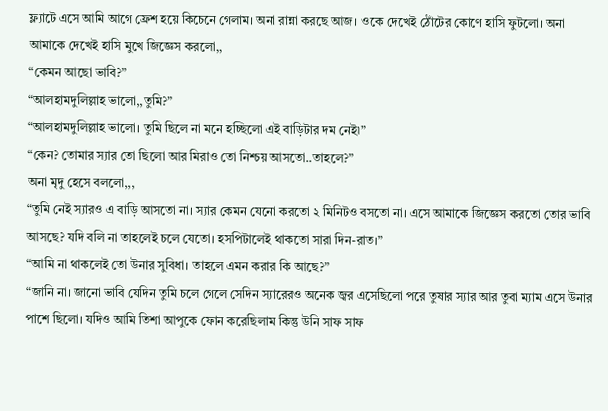ফ্ল্যাটে এসে আমি আগে ফ্রেশ হয়ে কিচেনে গেলাম। অনা রান্না করছে আজ। ওকে দেখেই ঠোঁটের কোণে হাসি ফুটলো। অনা আমাকে দেখেই হাসি মুখে জিজ্ঞেস করলো,,
“কেমন আছো ভাবি?”
“আলহামদুলিল্লাহ ভালো,,তুমি?”
“আলহামদুলিল্লাহ ভালো। তুমি ছিলে না মনে হচ্ছিলো এই বাড়িটার দম নেই৷”
“কেন? তোমার স্যার তো ছিলো আর মিরাও তো নিশ্চয় আসতো..তাহলে?”
অনা মৃদু হেসে বললো,,,
“তুমি নেই স্যারও এ বাড়ি আসতো না। স্যার কেমন যেনো করতো ২ মিনিটও বসতো না। এসে আমাকে জিজ্ঞেস করতো তোর ভাবি আসছে? যদি বলি না তাহলেই চলে যেতো। হসপিটালেই থাকতো সারা দিন-রাত।”
“আমি না থাকলেই তো উনার সুবিধা। তাহলে এমন করার কি আছে?”
“জানি না। জানো ভাবি যেদিন তুমি চলে গেলে সেদিন স্যারেরও অনেক জ্বর এসেছিলো পরে তুষার স্যার আর তুবা ম্যাম এসে উনার পাশে ছিলো। যদিও আমি তিশা আপুকে ফোন করেছিলাম কিন্তু উনি সাফ সাফ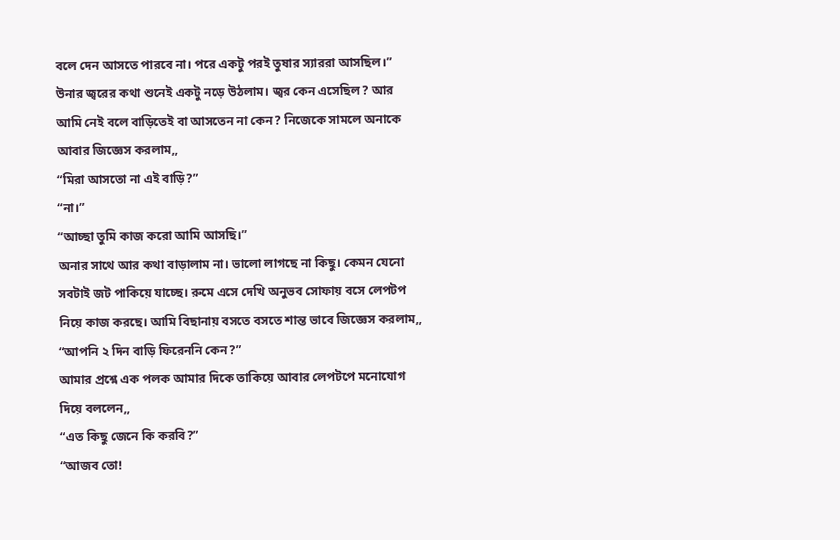বলে দেন আসতে পারবে না। পরে একটু পরই তুষার স্যাররা আসছিল।”
উনার জ্বরের কথা শুনেই একটু নড়ে উঠলাম। জ্বর কেন এসেছিল? আর আমি নেই বলে বাড়িতেই বা আসতেন না কেন? নিজেকে সামলে অনাকে আবার জিজ্ঞেস করলাম,,
“মিরা আসতো না এই বাড়ি?”
“না।”
“আচ্ছা তুমি কাজ করো আমি আসছি।”
অনার সাথে আর কথা বাড়ালাম না। ভালো লাগছে না কিছু। কেমন যেনো সবটাই জট পাকিয়ে যাচ্ছে। রুমে এসে দেখি অনুভব সোফায় বসে লেপটপ নিয়ে কাজ করছে। আমি বিছানায় বসতে বসতে শান্ত ভাবে জিজ্ঞেস করলাম,,
“আপনি ২ দিন বাড়ি ফিরেননি কেন?”
আমার প্রশ্নে এক পলক আমার দিকে তাকিয়ে আবার লেপটপে মনোযোগ দিয়ে বললেন,,
“এত কিছু জেনে কি করবি?”
“আজব তো!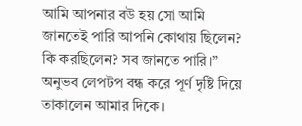আমি আপনার বউ হয় সো আমি জানতেই পারি আপনি কোথায় ছিলেন? কি করছিলেন? সব জানতে পারি।”
অনুভব লেপটপ বন্ধ করে পূর্ণ দৃষ্টি দিয়ে তাকালেন আমার দিকে।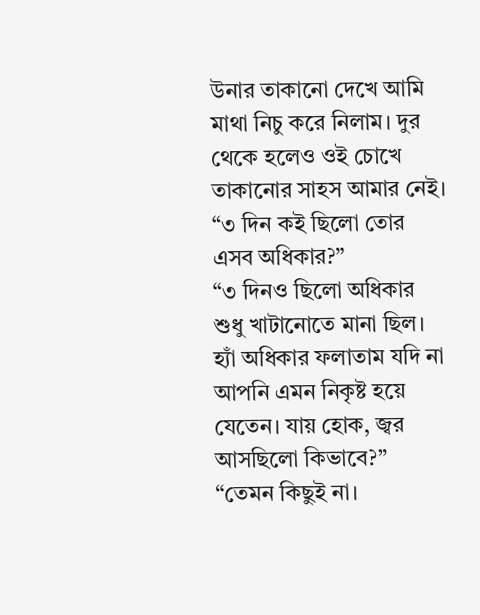উনার তাকানো দেখে আমি মাথা নিচু করে নিলাম। দুর থেকে হলেও ওই চোখে তাকানোর সাহস আমার নেই।
“৩ দিন কই ছিলো তোর এসব অধিকার?”
“৩ দিনও ছিলো অধিকার শুধু খাটানোতে মানা ছিল। হ্যাঁ অধিকার ফলাতাম যদি না আপনি এমন নিকৃষ্ট হয়ে যেতেন। যায় হোক, জ্বর আসছিলো কিভাবে?”
“তেমন কিছুই না।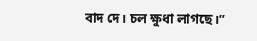বাদ দে। চল ক্ষুধা লাগছে।”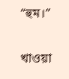“হুম।”

খাওয়া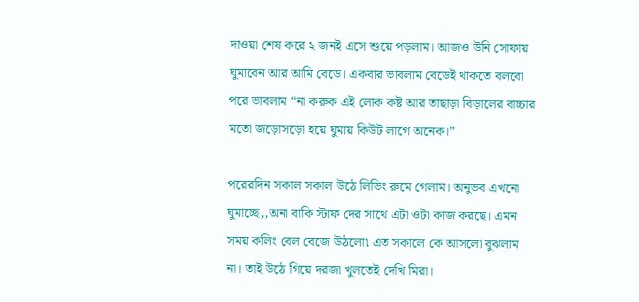দাওয়া শেষ করে ২ জনই এসে শুয়ে পড়লাম। আজও উনি সোফায় ঘুমাবেন আর আমি বেডে। একবার ভাবলাম বেডেই থাকতে বলবো পরে ভাবলাম “না করুক এই লোক কষ্ট আর তাছাড়া বিড়ালের বাচ্চার মতো জড়োসড়ো হয়ে ঘুমায় কিউট লাগে অনেক।”

পরেরদিন সকাল সকাল উঠে লিভিং রুমে গেলাম। অনুভব এখনো ঘুমাচ্ছে,,অনা বাকি স্টাফ দের সাথে এটা ওটা কাজ করছে। এমন সময় কলিং বেল বেজে উঠলো৷ এত সকালে কে আসলো বুঝলাম না। তাই উঠে গিয়ে দরজা খুলতেই দেখি মিরা।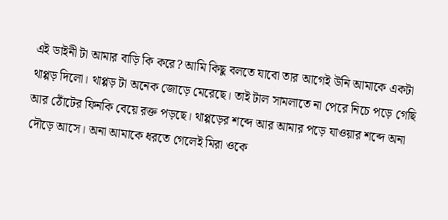এই ডাইনী টা আমার বাড়ি কি করে? আমি কিছু বলতে যাবো তার আগেই উনি আমাকে একটা থাপ্পড় দিলো। থাপ্পড় টা অনেক জোড়ে মেরেছে। তাই টাল সামলাতে না পেরে নিচে পড়ে গেছি আর ঠোঁটের ফিনকি বেয়ে রক্ত পড়ছে। থাপ্পড়ের শব্দে আর আমার পড়ে যাওয়ার শব্দে অনা দৌড়ে আসে। অনা আমাকে ধরতে গেলেই মিরা ওকে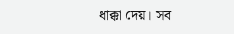ধাক্কা দেয়। সব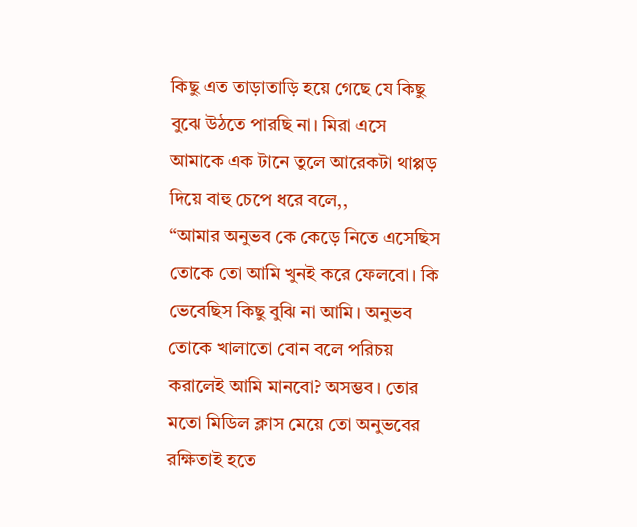কিছু এত তাড়াতাড়ি হয়ে গেছে যে কিছু বুঝে উঠতে পারছি না। মিরা এসে আমাকে এক টানে তুলে আরেকটা থাপ্পড় দিয়ে বাহু চেপে ধরে বলে,,
“আমার অনুভব কে কেড়ে নিতে এসেছিস তোকে তো আমি খুনই করে ফেলবো। কি ভেবেছিস কিছু বুঝি না আমি। অনুভব তোকে খালাতো বোন বলে পরিচয় করালেই আমি মানবো? অসম্ভব। তোর মতো মিডিল ক্লাস মেয়ে তো অনুভবের রক্ষিতাই হতে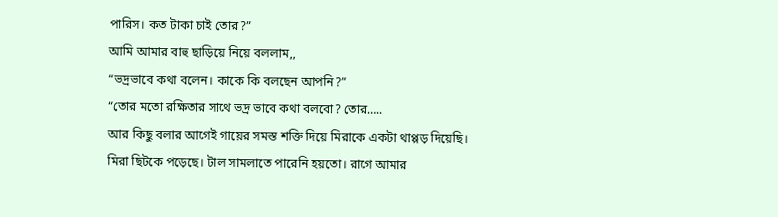পারিস। কত টাকা চাই তোর?”
আমি আমার বাহু ছাড়িয়ে নিয়ে বললাম,,
“ভদ্রভাবে কথা বলেন। কাকে কি বলছেন আপনি?”
“তোর মতো রক্ষিতার সাথে ভদ্র ভাবে কথা বলবো? তোর…..
আর কিছু বলার আগেই গায়ের সমস্ত শক্তি দিয়ে মিরাকে একটা থাপ্পড় দিয়েছি। মিরা ছিটকে পড়েছে। টাল সামলাতে পারেনি হয়তো। রাগে আমার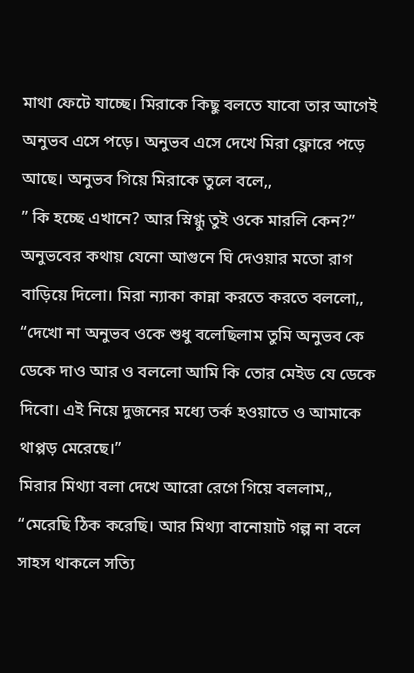মাথা ফেটে যাচ্ছে। মিরাকে কিছু বলতে যাবো তার আগেই অনুভব এসে পড়ে। অনুভব এসে দেখে মিরা ফ্লোরে পড়ে আছে। অনুভব গিয়ে মিরাকে তুলে বলে,,
” কি হচ্ছে এখানে? আর স্নিগ্ধু তুই ওকে মারলি কেন?”
অনুভবের কথায় যেনো আগুনে ঘি দেওয়ার মতো রাগ বাড়িয়ে দিলো। মিরা ন্যাকা কান্না করতে করতে বললো,,
“দেখো না অনুভব ওকে শুধু বলেছিলাম তুমি অনুভব কে ডেকে দাও আর ও বললো আমি কি তোর মেইড যে ডেকে দিবো। এই নিয়ে দুজনের মধ্যে তর্ক হওয়াতে ও আমাকে থাপ্পড় মেরেছে।”
মিরার মিথ্যা বলা দেখে আরো রেগে গিয়ে বললাম,,
“মেরেছি ঠিক করেছি। আর মিথ্যা বানোয়াট গল্প না বলে সাহস থাকলে সত্যি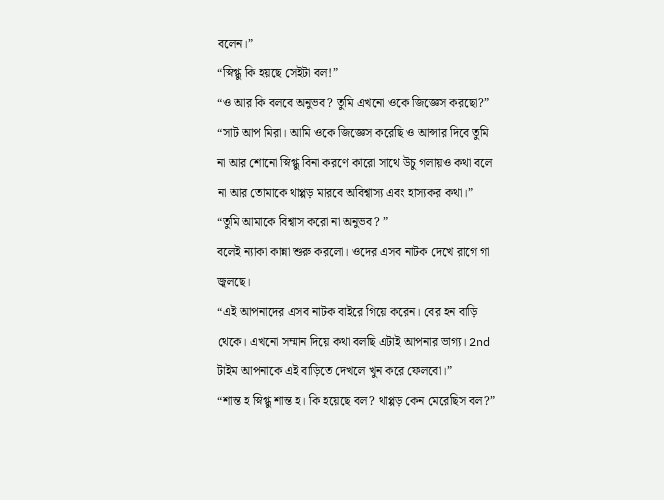বলেন।”
“স্নিগ্ধু কি হয়ছে সেইটা বল!”
“ও আর কি বলবে অনুভব? তুমি এখনো ওকে জিজ্ঞেস করছো?”
“সাট আপ মিরা। আমি ওকে জিজ্ঞেস করেছি ও আন্সার দিবে তুমি না আর শোনো স্নিগ্ধু বিনা করণে কারো সাথে উচু গলায়ও কথা বলে না আর তোমাকে থাপ্পড় মারবে অবিশ্বাস্য এবং হাস্যকর কথা।”
“তুমি আমাকে বিশ্বাস করো না অনুভব? ”
বলেই ন্যাকা কান্না শুরু করলো। ওদের এসব নাটক দেখে রাগে গা জ্বলছে।
“এই আপনাদের এসব নাটক বাইরে গিয়ে করেন। বের হন বাড়ি থেকে। এখনো সম্মান দিয়ে কথা বলছি এটাই আপনার ভাগ্য। 2nd টাইম আপনাকে এই বাড়িতে দেখলে খুন করে ফেলবো।”
“শান্ত হ স্নিগ্ধু শান্ত হ। কি হয়েছে বল? থাপ্পড় কেন মেরেছিস বল?”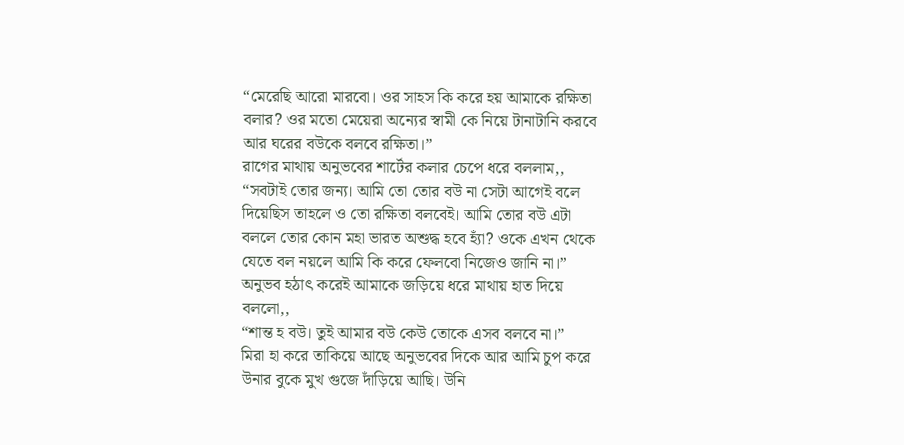“মেরেছি আরো মারবো। ওর সাহস কি করে হয় আমাকে রক্ষিতা বলার? ওর মতো মেয়েরা অন্যের স্বামী কে নিয়ে টানাটানি করবে আর ঘরের বউকে বলবে রক্ষিতা।”
রাগের মাথায় অনুভবের শার্টের কলার চেপে ধরে বললাম,,
“সবটাই তোর জন্য। আমি তো তোর বউ না সেটা আগেই বলে দিয়েছিস তাহলে ও তো রক্ষিতা বলবেই। আমি তোর বউ এটা বললে তোর কোন মহা ভারত অশুদ্ধ হবে হ্যাঁ? ওকে এখন থেকে যেতে বল নয়লে আমি কি করে ফেলবো নিজেও জানি না।”
অনুভব হঠাৎ করেই আমাকে জড়িয়ে ধরে মাথায় হাত দিয়ে বললো,,
“শান্ত হ বউ। তুই আমার বউ কেউ তোকে এসব বলবে না।”
মিরা হা করে তাকিয়ে আছে অনুভবের দিকে আর আমি চুপ করে উনার বুকে মুখ গুজে দাঁড়িয়ে আছি। উনি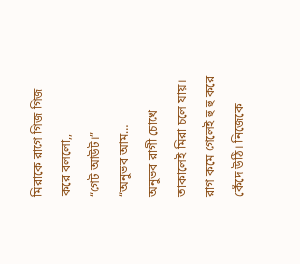মিরাকে রাগে গিজ গিজ করে বললো,,
“গেট আউট।”
“অনুভব আম…
অনুভব রাগী চোখে তাকালেই মিরা চলে যায়। রাগ কমে গেলেই হু হু করে কেঁদে উঠি। নিজেকে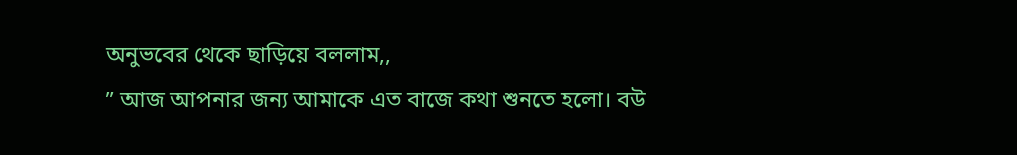অনুভবের থেকে ছাড়িয়ে বললাম,,
” আজ আপনার জন্য আমাকে এত বাজে কথা শুনতে হলো। বউ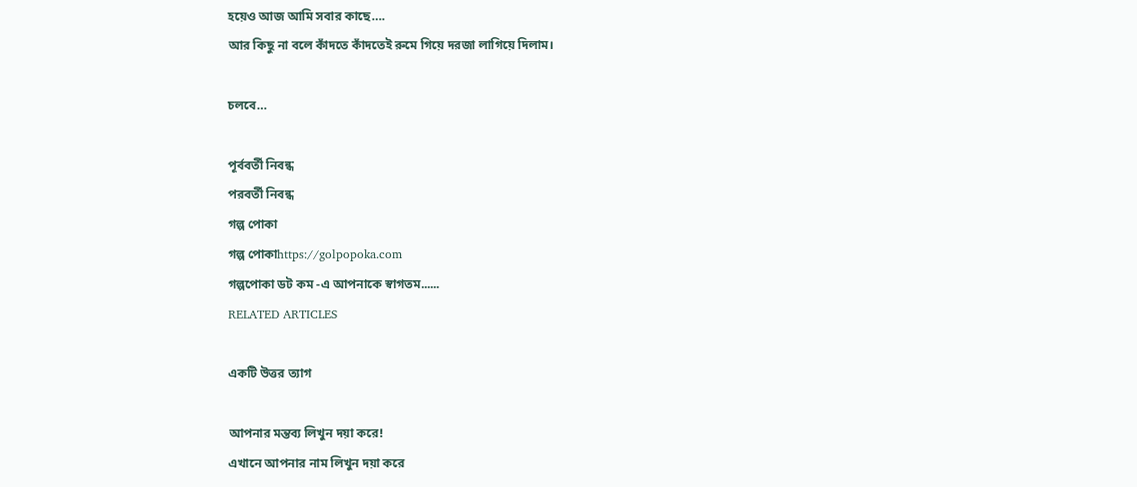হয়েও আজ আমি সবার কাছে….
আর কিছু না বলে কাঁদতে কাঁদতেই রুমে গিয়ে দরজা লাগিয়ে দিলাম।

চলবে…

পূর্ববর্তী নিবন্ধ
পরবর্তী নিবন্ধ
গল্প পোকা
গল্প পোকাhttps://golpopoka.com
গল্পপোকা ডট কম -এ আপনাকে স্বাগতম......
RELATED ARTICLES

একটি উত্তর ত্যাগ

আপনার মন্তব্য লিখুন দয়া করে!
এখানে আপনার নাম লিখুন দয়া করে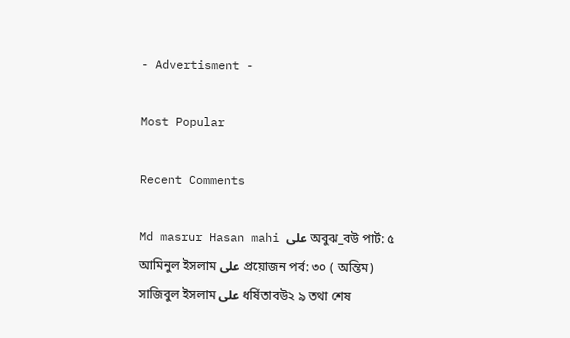- Advertisment -

Most Popular

Recent Comments

Md masrur Hasan mahi على অবুঝ_বউ পার্ট: ৫
আমিনুল ইসলাম على প্রয়োজন পর্ব: ৩০ ( অন্তিম)
সাজিবুল ইসলাম على ধর্ষিতাবউ২ ৯ তথা শেষ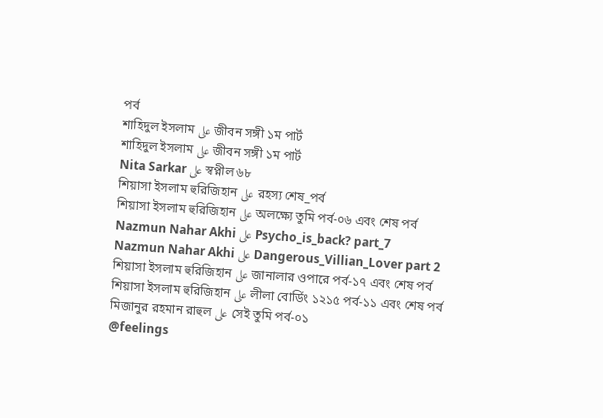পর্ব
শাহিদুল ইসলাম على জীবন সঙ্গী ১ম পার্ট
শাহিদুল ইসলাম على জীবন সঙ্গী ১ম পার্ট
Nita Sarkar على স্বপ্নীল ৬৮
শিয়াসা ইসলাম হুরিজিহান على রহস্য শেষ_পর্ব
শিয়াসা ইসলাম হুরিজিহান على অলক্ষ্যে তুমি পর্ব-০৬ এবং শেষ পর্ব
Nazmun Nahar Akhi على Psycho_is_back? part_7
Nazmun Nahar Akhi على Dangerous_Villian_Lover part 2
শিয়াসা ইসলাম হুরিজিহান على জানালার ওপারে পর্ব-১৭ এবং শেষ পর্ব
শিয়াসা ইসলাম হুরিজিহান على লীলা বোর্ডিং ১২১৫ পর্ব-১১ এবং শেষ পর্ব
মিজানুর রহমান রাহুল على সেই তুমি পর্ব-০১
@feelings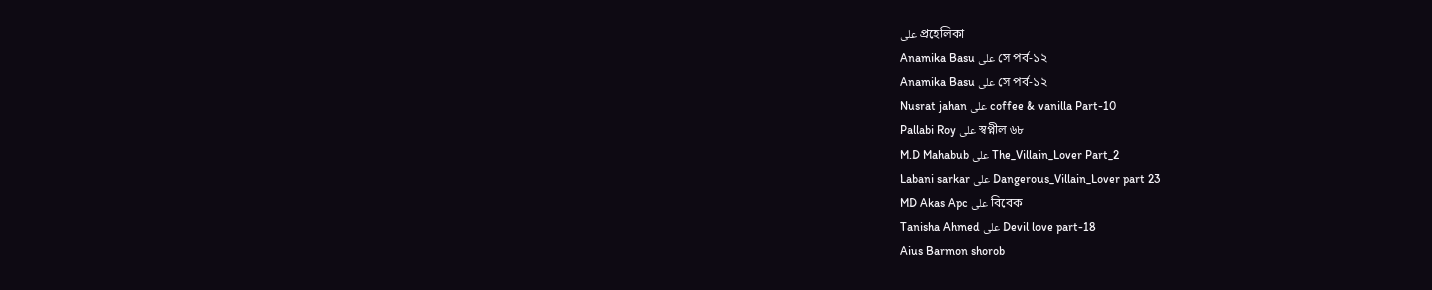على প্রহেলিকা
Anamika Basu على সে পর্ব-১২
Anamika Basu على সে পর্ব-১২
Nusrat jahan على coffee & vanilla Part-10
Pallabi Roy على স্বপ্নীল ৬৮
M.D Mahabub على The_Villain_Lover Part_2
Labani sarkar على Dangerous_Villain_Lover part 23
MD Akas Apc على বিবেক
Tanisha Ahmed على Devil love part-18
Aius Barmon shorob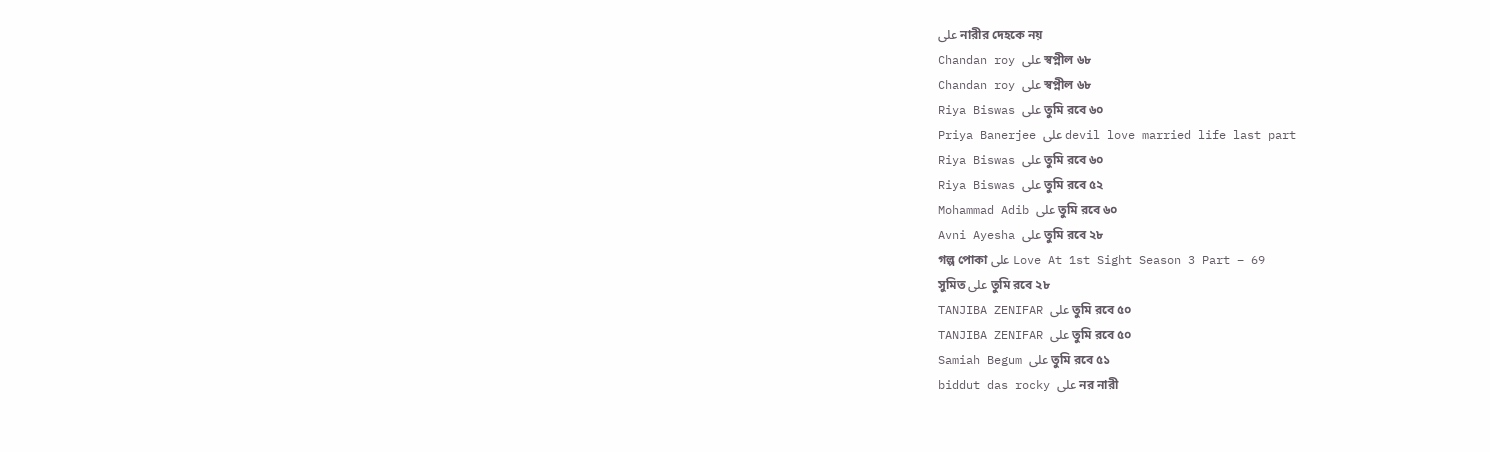على নারীর দেহকে নয়
Chandan roy على স্বপ্নীল ৬৮
Chandan roy على স্বপ্নীল ৬৮
Riya Biswas على তুমি রবে ৬০
Priya Banerjee على devil love married life last part
Riya Biswas على তুমি রবে ৬০
Riya Biswas على তুমি রবে ৫২
Mohammad Adib على তুমি রবে ৬০
Avni Ayesha على তুমি রবে ২৮
গল্প পোকা على Love At 1st Sight Season 3 Part – 69
সুমিত على তুমি রবে ২৮
TANJIBA ZENIFAR على তুমি রবে ৫০
TANJIBA ZENIFAR على তুমি রবে ৫০
Samiah Begum على তুমি রবে ৫১
biddut das rocky على নর নারী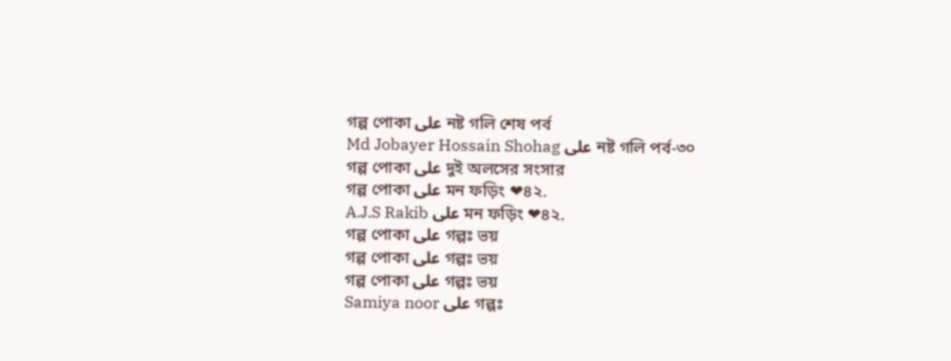গল্প পোকা على নষ্ট গলি শেষ পর্ব
Md Jobayer Hossain Shohag على নষ্ট গলি পর্ব-৩০
গল্প পোকা على দুই অলসের সংসার
গল্প পোকা على মন ফড়িং ❤৪২.
A.J.S Rakib على মন ফড়িং ❤৪২.
গল্প পোকা على গল্পঃ ভয়
গল্প পোকা على গল্পঃ ভয়
গল্প পোকা على গল্পঃ ভয়
Samiya noor على গল্পঃ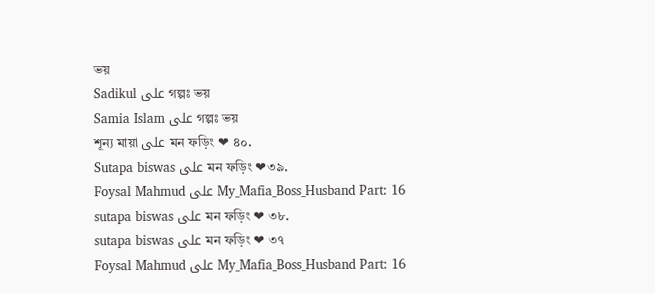ভয়
Sadikul على গল্পঃ ভয়
Samia Islam على গল্পঃ ভয়
শূন্য মায়া على মন ফড়িং ❤ ৪০.
Sutapa biswas على মন ফড়িং ❤৩৯.
Foysal Mahmud على My_Mafia_Boss_Husband Part: 16
sutapa biswas على মন ফড়িং ❤ ৩৮.
sutapa biswas على মন ফড়িং ❤ ৩৭
Foysal Mahmud على My_Mafia_Boss_Husband Part: 16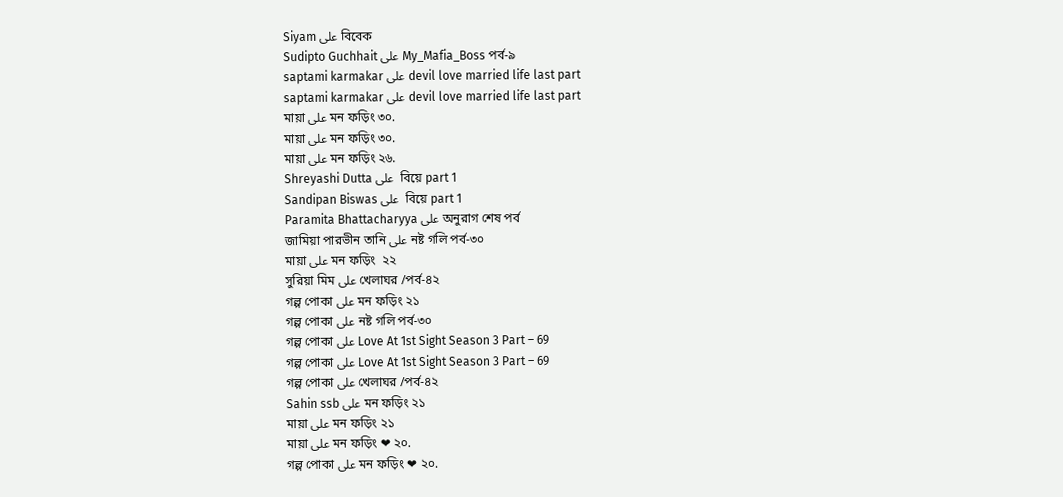Siyam على বিবেক
Sudipto Guchhait على My_Mafia_Boss পর্ব-৯
saptami karmakar على devil love married life last part
saptami karmakar على devil love married life last part
মায়া على মন ফড়িং ৩০.
মায়া على মন ফড়িং ৩০.
মায়া على মন ফড়িং ২৬.
Shreyashi Dutta على  বিয়ে part 1
Sandipan Biswas على  বিয়ে part 1
Paramita Bhattacharyya على অনুরাগ শেষ পর্ব
জামিয়া পারভীন তানি على নষ্ট গলি পর্ব-৩০
মায়া على মন ফড়িং  ২২
সুরিয়া মিম على খেলাঘর /পর্ব-৪২
গল্প পোকা على মন ফড়িং ২১
গল্প পোকা على নষ্ট গলি পর্ব-৩০
গল্প পোকা على Love At 1st Sight Season 3 Part – 69
গল্প পোকা على Love At 1st Sight Season 3 Part – 69
গল্প পোকা على খেলাঘর /পর্ব-৪২
Sahin ssb على মন ফড়িং ২১
মায়া على মন ফড়িং ২১
মায়া على মন ফড়িং ❤ ২০.
গল্প পোকা على মন ফড়িং ❤ ২০.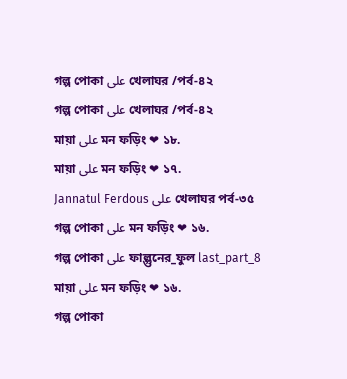গল্প পোকা على খেলাঘর /পর্ব-৪২
গল্প পোকা على খেলাঘর /পর্ব-৪২
মায়া على মন ফড়িং ❤ ১৮.
মায়া على মন ফড়িং ❤ ১৭.
Jannatul Ferdous على খেলাঘর পর্ব-৩৫
গল্প পোকা على মন ফড়িং ❤ ১৬.
গল্প পোকা على ফাল্গুনের_ফুল last_part_8
মায়া على মন ফড়িং ❤ ১৬.
গল্প পোকা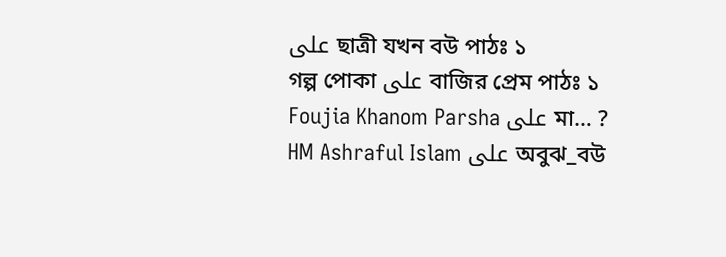على ছাত্রী যখন বউ পাঠঃ ১
গল্প পোকা على বাজির প্রেম পাঠঃ ১
Foujia Khanom Parsha على মা… ?
HM Ashraful Islam على অবুঝ_বউ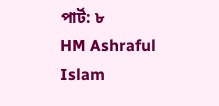পার্ট: ৮
HM Ashraful Islam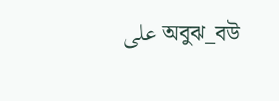على অবুঝ_বউ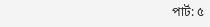পার্ট: ৫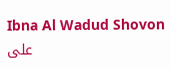Ibna Al Wadud Shovon على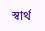স্বার্থ